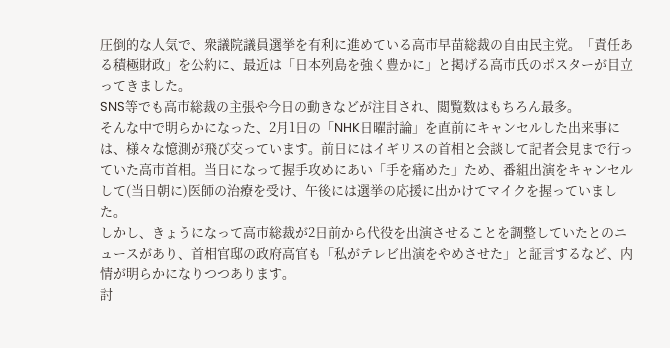圧倒的な人気で、衆議院議員選挙を有利に進めている高市早苗総裁の自由民主党。「責任ある積極財政」を公約に、最近は「日本列島を強く豊かに」と掲げる高市氏のポスターが目立ってきました。
SNS等でも高市総裁の主張や今日の動きなどが注目され、閲覧数はもちろん最多。
そんな中で明らかになった、2月1日の「NHK日曜討論」を直前にキャンセルした出来事には、様々な憶測が飛び交っています。前日にはイギリスの首相と会談して記者会見まで行っていた高市首相。当日になって握手攻めにあい「手を痛めた」ため、番組出演をキャンセルして(当日朝に)医師の治療を受け、午後には選挙の応援に出かけてマイクを握っていました。
しかし、きょうになって高市総裁が2日前から代役を出演させることを調整していたとのニュースがあり、首相官邸の政府高官も「私がテレビ出演をやめさせた」と証言するなど、内情が明らかになりつつあります。
討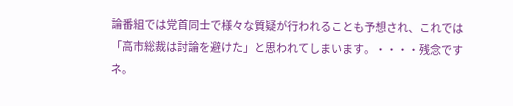論番組では党首同士で様々な質疑が行われることも予想され、これでは「高市総裁は討論を避けた」と思われてしまいます。・・・・残念ですネ。